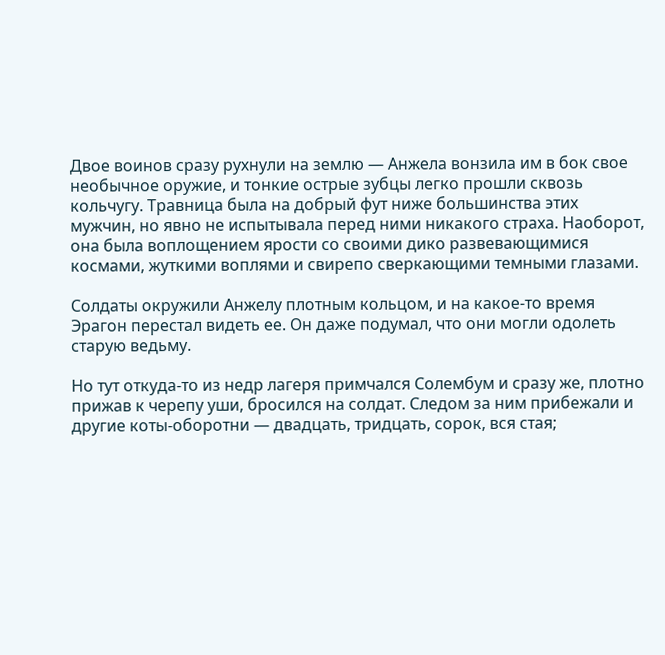Двое воинов сразу рухнули на землю — Анжела вонзила им в бок свое необычное оружие, и тонкие острые зубцы легко прошли сквозь кольчугу. Травница была на добрый фут ниже большинства этих мужчин, но явно не испытывала перед ними никакого страха. Наоборот, она была воплощением ярости со своими дико развевающимися космами, жуткими воплями и свирепо сверкающими темными глазами.

Солдаты окружили Анжелу плотным кольцом, и на какое-то время Эрагон перестал видеть ее. Он даже подумал, что они могли одолеть старую ведьму.

Но тут откуда-то из недр лагеря примчался Солембум и сразу же, плотно прижав к черепу уши, бросился на солдат. Следом за ним прибежали и другие коты-оборотни — двадцать, тридцать, сорок, вся стая;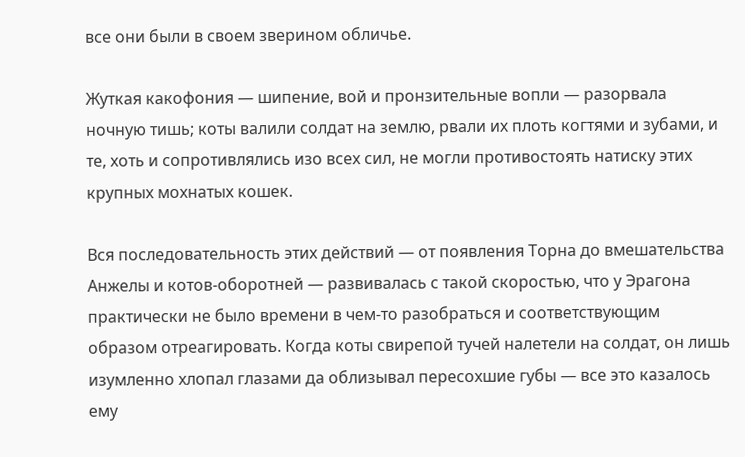все они были в своем зверином обличье.

Жуткая какофония — шипение, вой и пронзительные вопли — разорвала ночную тишь; коты валили солдат на землю, рвали их плоть когтями и зубами, и те, хоть и сопротивлялись изо всех сил, не могли противостоять натиску этих крупных мохнатых кошек.

Вся последовательность этих действий — от появления Торна до вмешательства Анжелы и котов-оборотней — развивалась с такой скоростью, что у Эрагона практически не было времени в чем-то разобраться и соответствующим образом отреагировать. Когда коты свирепой тучей налетели на солдат, он лишь изумленно хлопал глазами да облизывал пересохшие губы — все это казалось ему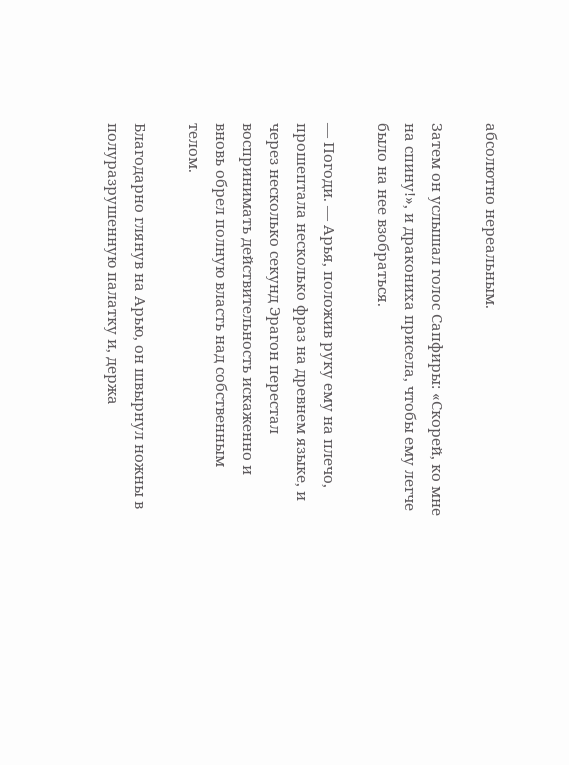абсолютно нереальным.

Затем он услышал голос Сапфиры: «Скорей, ко мне на спину!», и дракониха присела, чтобы ему легче было на нее взобраться.

— Погоди. — Арья, положив руку ему на плечо, прошептала несколько фраз на древнем языке, и через несколько секунд Эрагон перестал воспринимать действительность искаженно и вновь обрел полную власть над собственным телом.

Благодарно глянув на Арью, он швырнул ножны в полуразрушенную палатку и, держа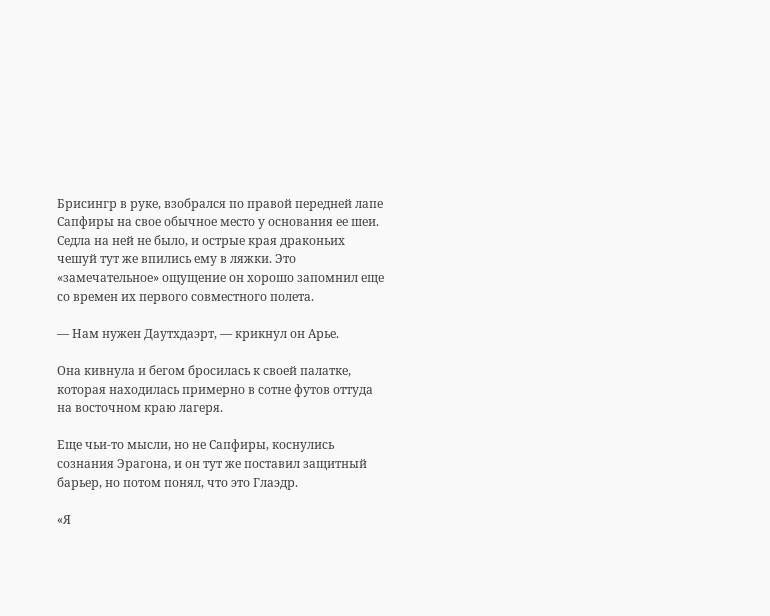Брисингр в руке, взобрался по правой передней лапе Сапфиры на свое обычное место у основания ее шеи. Седла на ней не было, и острые края драконьих чешуй тут же впились ему в ляжки. Это «замечательное» ощущение он хорошо запомнил еще со времен их первого совместного полета.

— Нам нужен Даутхдаэрт, — крикнул он Арье.

Она кивнула и бегом бросилась к своей палатке, которая находилась примерно в сотне футов оттуда на восточном краю лагеря.

Еще чьи-то мысли, но не Сапфиры, коснулись сознания Эрагона, и он тут же поставил защитный барьер, но потом понял, что это Глаэдр.

«Я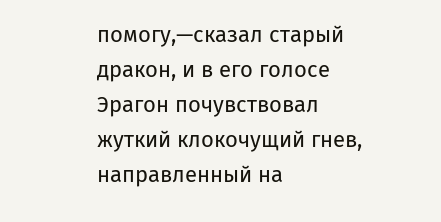помогу,—сказал старый дракон, и в его голосе Эрагон почувствовал жуткий клокочущий гнев, направленный на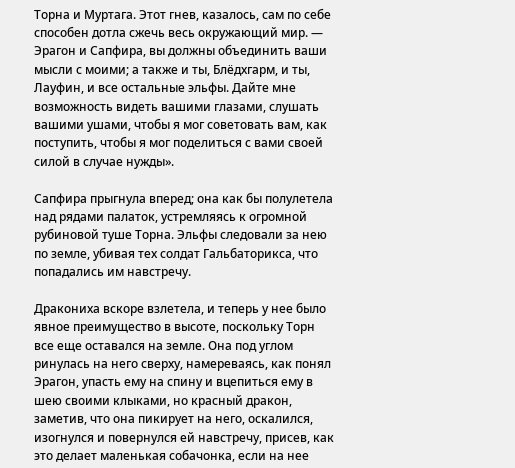Торна и Муртага. Этот гнев, казалось, сам по себе способен дотла сжечь весь окружающий мир. — Эрагон и Сапфира, вы должны объединить ваши мысли с моими; а также и ты, Блёдхгарм, и ты, Лауфин, и все остальные эльфы. Дайте мне возможность видеть вашими глазами, слушать вашими ушами, чтобы я мог советовать вам, как поступить, чтобы я мог поделиться с вами своей силой в случае нужды».

Сапфира прыгнула вперед; она как бы полулетела над рядами палаток, устремляясь к огромной рубиновой туше Торна. Эльфы следовали за нею по земле, убивая тех солдат Гальбаторикса, что попадались им навстречу.

Дракониха вскоре взлетела, и теперь у нее было явное преимущество в высоте, поскольку Торн все еще оставался на земле. Она под углом ринулась на него сверху, намереваясь, как понял Эрагон, упасть ему на спину и вцепиться ему в шею своими клыками, но красный дракон, заметив, что она пикирует на него, оскалился, изогнулся и повернулся ей навстречу, присев, как это делает маленькая собачонка, если на нее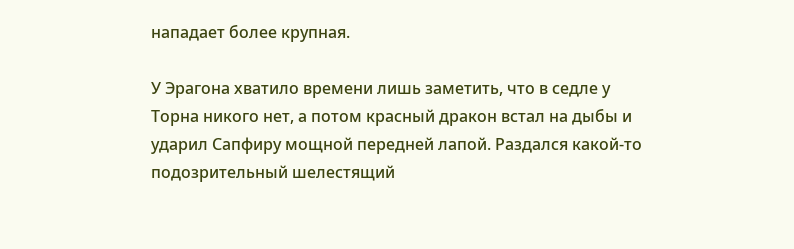нападает более крупная.

У Эрагона хватило времени лишь заметить, что в седле у Торна никого нет, а потом красный дракон встал на дыбы и ударил Сапфиру мощной передней лапой. Раздался какой-то подозрительный шелестящий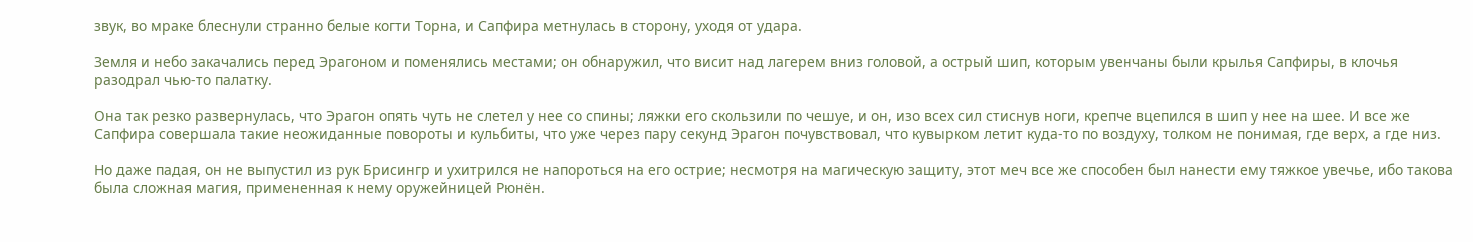звук, во мраке блеснули странно белые когти Торна, и Сапфира метнулась в сторону, уходя от удара.

Земля и небо закачались перед Эрагоном и поменялись местами; он обнаружил, что висит над лагерем вниз головой, а острый шип, которым увенчаны были крылья Сапфиры, в клочья разодрал чью-то палатку.

Она так резко развернулась, что Эрагон опять чуть не слетел у нее со спины; ляжки его скользили по чешуе, и он, изо всех сил стиснув ноги, крепче вцепился в шип у нее на шее. И все же Сапфира совершала такие неожиданные повороты и кульбиты, что уже через пару секунд Эрагон почувствовал, что кувырком летит куда-то по воздуху, толком не понимая, где верх, а где низ.

Но даже падая, он не выпустил из рук Брисингр и ухитрился не напороться на его острие; несмотря на магическую защиту, этот меч все же способен был нанести ему тяжкое увечье, ибо такова была сложная магия, примененная к нему оружейницей Рюнён.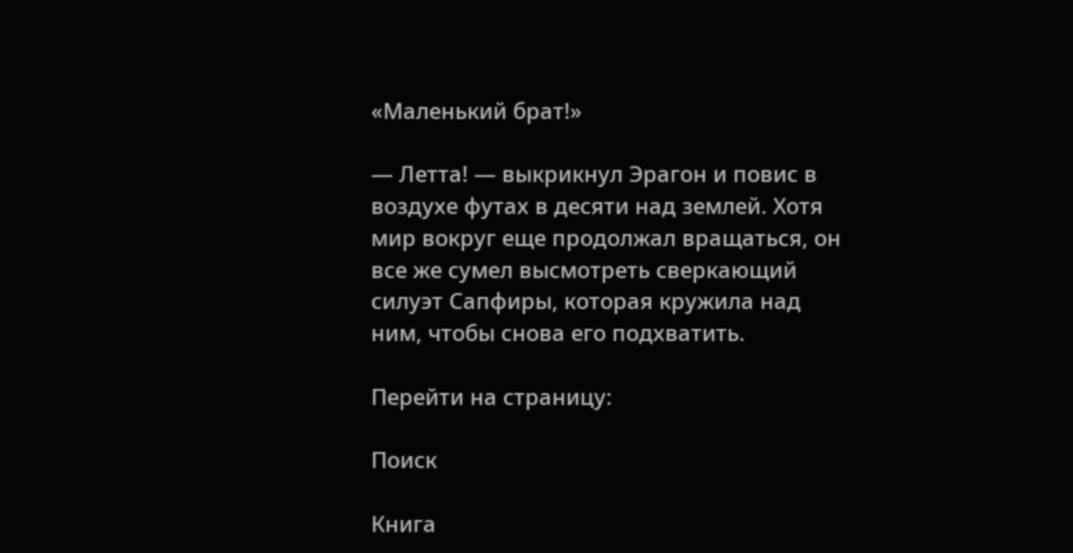«Маленький брат!»

— Летта! — выкрикнул Эрагон и повис в воздухе футах в десяти над землей. Хотя мир вокруг еще продолжал вращаться, он все же сумел высмотреть сверкающий силуэт Сапфиры, которая кружила над ним, чтобы снова его подхватить.

Перейти на страницу:

Поиск

Книга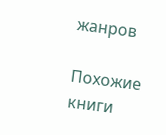жанров

Похожие книги